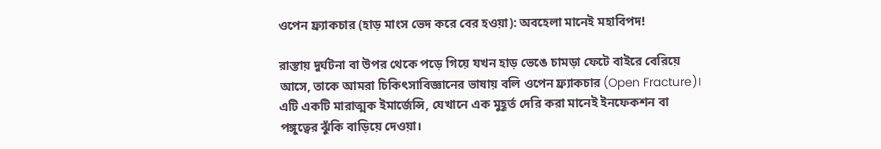ওপেন ফ্র্যাকচার (হাড় মাংস ভেদ করে বের হওয়া): অবহেলা মানেই মহাবিপদ!

রাস্তায় দুর্ঘটনা বা উপর থেকে পড়ে গিয়ে যখন হাড় ভেঙে চামড়া ফেটে বাইরে বেরিয়ে আসে, তাকে আমরা চিকিৎসাবিজ্ঞানের ভাষায় বলি ওপেন ফ্র্যাকচার (Open Fracture)। এটি একটি মারাত্মক ইমার্জেন্সি, যেখানে এক মুহূর্ত দেরি করা মানেই ইনফেকশন বা পঙ্গুত্বের ঝুঁকি বাড়িয়ে দেওয়া।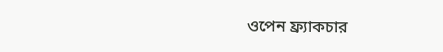ওপেন ফ্র্যাকচার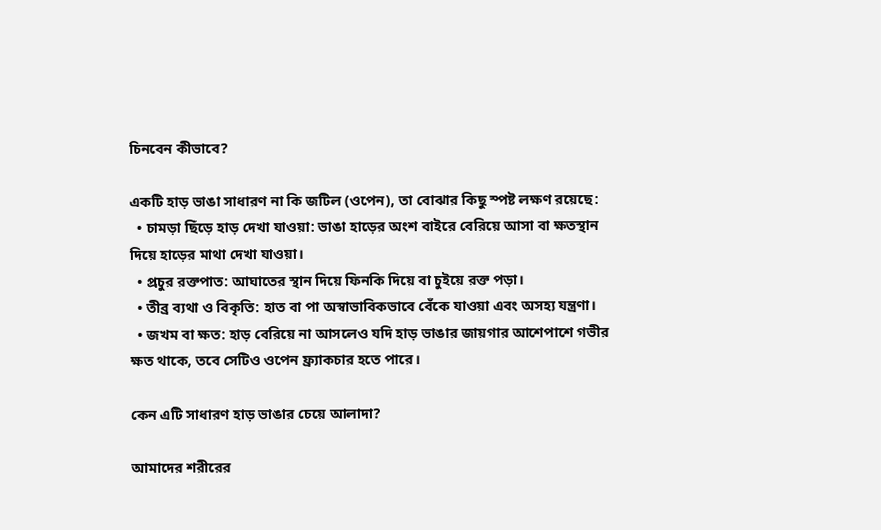চিনবেন কীভাবে?

একটি হাড় ভাঙা সাধারণ না কি জটিল (ওপেন), তা বোঝার কিছু স্পষ্ট লক্ষণ রয়েছে:
  • চামড়া ছিঁড়ে হাড় দেখা যাওয়া: ভাঙা হাড়ের অংশ বাইরে বেরিয়ে আসা বা ক্ষতস্থান দিয়ে হাড়ের মাথা দেখা যাওয়া।
  • প্রচুর রক্তপাত: আঘাতের স্থান দিয়ে ফিনকি দিয়ে বা চুইয়ে রক্ত পড়া।
  • তীব্র ব্যথা ও বিকৃতি: হাত বা পা অস্বাভাবিকভাবে বেঁকে যাওয়া এবং অসহ্য যন্ত্রণা।
  • জখম বা ক্ষত: হাড় বেরিয়ে না আসলেও যদি হাড় ভাঙার জায়গার আশেপাশে গভীর ক্ষত থাকে, তবে সেটিও ওপেন ফ্র্যাকচার হতে পারে।

কেন এটি সাধারণ হাড় ভাঙার চেয়ে আলাদা?

আমাদের শরীরের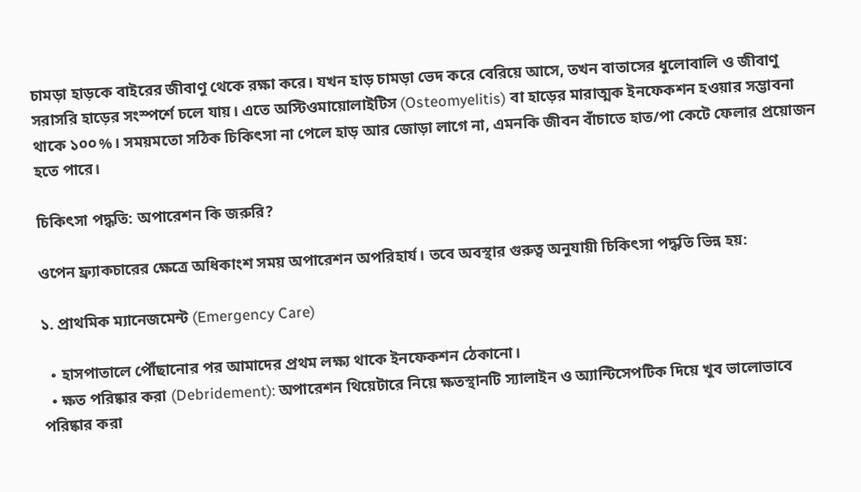চামড়া হাড়কে বাইরের জীবাণু থেকে রক্ষা করে। যখন হাড় চামড়া ভেদ করে বেরিয়ে আসে, তখন বাতাসের ধুলোবালি ও জীবাণু সরাসরি হাড়ের সংস্পর্শে চলে যায়। এতে অস্টিওমায়োলাইটিস (Osteomyelitis) বা হাড়ের মারাত্মক ইনফেকশন হওয়ার সম্ভাবনা থাকে ১০০%। সময়মতো সঠিক চিকিৎসা না পেলে হাড় আর জোড়া লাগে না, এমনকি জীবন বাঁচাতে হাত/পা কেটে ফেলার প্রয়োজন হতে পারে।

চিকিৎসা পদ্ধতি: অপারেশন কি জরুরি?

ওপেন ফ্র্যাকচারের ক্ষেত্রে অধিকাংশ সময় অপারেশন অপরিহার্য। তবে অবস্থার গুরুত্ব অনুযায়ী চিকিৎসা পদ্ধতি ভিন্ন হয়:

১. প্রাথমিক ম্যানেজমেন্ট (Emergency Care)

  • হাসপাতালে পৌঁছানোর পর আমাদের প্রথম লক্ষ্য থাকে ইনফেকশন ঠেকানো।
  • ক্ষত পরিষ্কার করা (Debridement): অপারেশন থিয়েটারে নিয়ে ক্ষতস্থানটি স্যালাইন ও অ্যান্টিসেপটিক দিয়ে খুব ভালোভাবে পরিষ্কার করা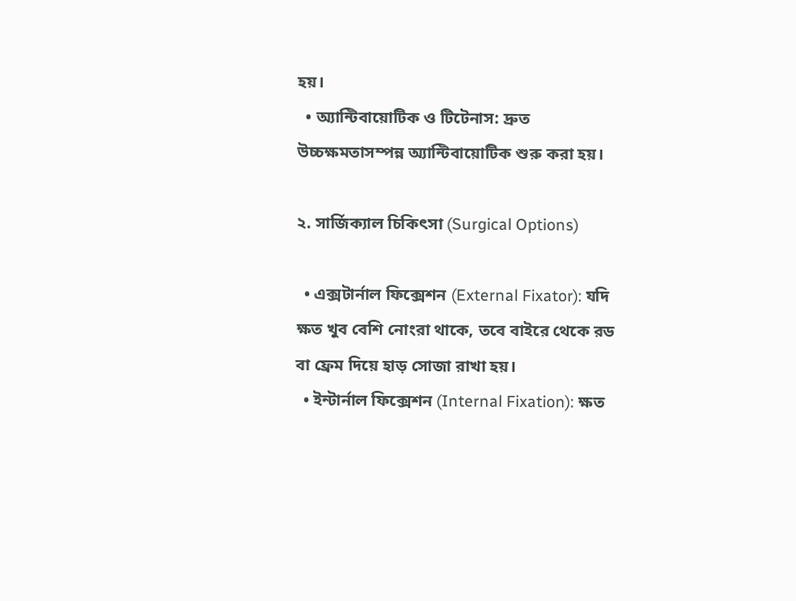হয়।
  • অ্যান্টিবায়োটিক ও টিটেনাস: দ্রুত উচ্চক্ষমতাসম্পন্ন অ্যান্টিবায়োটিক শুরু করা হয়।

২. সার্জিক্যাল চিকিৎসা (Surgical Options)

  • এক্সটার্নাল ফিক্সেশন (External Fixator): যদি ক্ষত খুব বেশি নোংরা থাকে, তবে বাইরে থেকে রড বা ফ্রেম দিয়ে হাড় সোজা রাখা হয়।
  • ইন্টার্নাল ফিক্সেশন (Internal Fixation): ক্ষত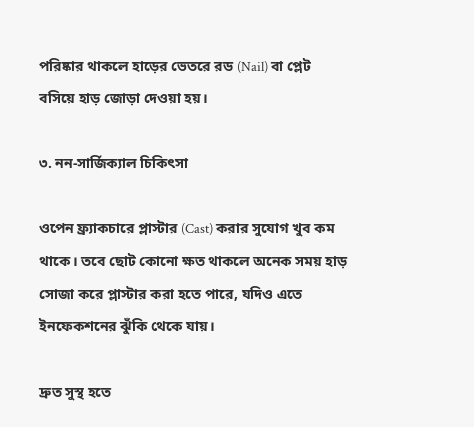পরিষ্কার থাকলে হাড়ের ভেতরে রড (Nail) বা প্লেট বসিয়ে হাড় জোড়া দেওয়া হয়।

৩. নন-সার্জিক্যাল চিকিৎসা

ওপেন ফ্র্যাকচারে প্লাস্টার (Cast) করার সুযোগ খুব কম থাকে। তবে ছোট কোনো ক্ষত থাকলে অনেক সময় হাড় সোজা করে প্লাস্টার করা হতে পারে, যদিও এতে ইনফেকশনের ঝুঁকি থেকে যায়।

দ্রুত সুস্থ হতে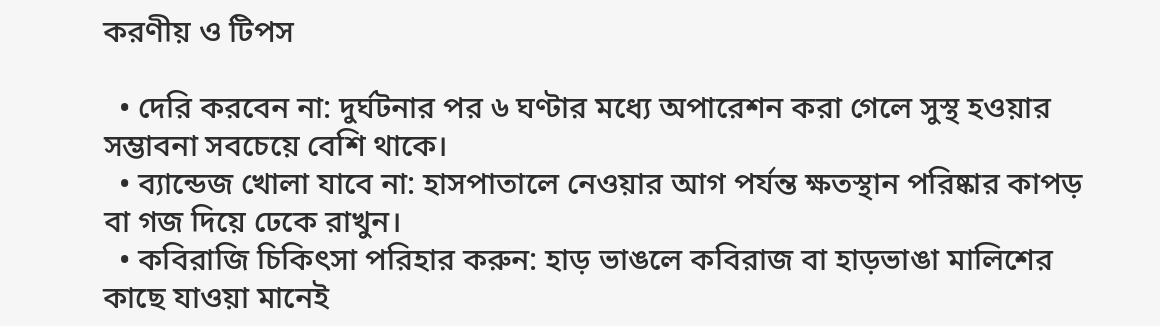করণীয় ও টিপস

  • দেরি করবেন না: দুর্ঘটনার পর ৬ ঘণ্টার মধ্যে অপারেশন করা গেলে সুস্থ হওয়ার সম্ভাবনা সবচেয়ে বেশি থাকে।
  • ব্যান্ডেজ খোলা যাবে না: হাসপাতালে নেওয়ার আগ পর্যন্ত ক্ষতস্থান পরিষ্কার কাপড় বা গজ দিয়ে ঢেকে রাখুন।
  • কবিরাজি চিকিৎসা পরিহার করুন: হাড় ভাঙলে কবিরাজ বা হাড়ভাঙা মালিশের কাছে যাওয়া মানেই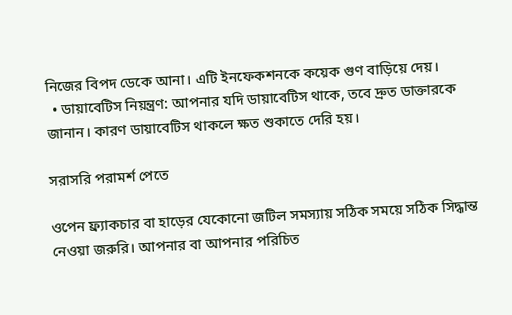নিজের বিপদ ডেকে আনা। এটি ইনফেকশনকে কয়েক গুণ বাড়িয়ে দেয়।
  • ডায়াবেটিস নিয়ন্ত্রণ: আপনার যদি ডায়াবেটিস থাকে, তবে দ্রুত ডাক্তারকে জানান। কারণ ডায়াবেটিস থাকলে ক্ষত শুকাতে দেরি হয়।

সরাসরি পরামর্শ পেতে

ওপেন ফ্র্যাকচার বা হাড়ের যেকোনো জটিল সমস্যায় সঠিক সময়ে সঠিক সিদ্ধান্ত নেওয়া জরুরি। আপনার বা আপনার পরিচিত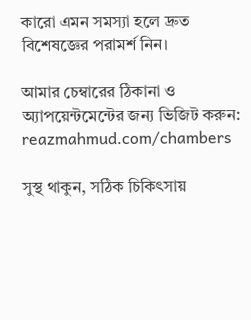কারো এমন সমস্যা হলে দ্রুত বিশেষজ্ঞের পরামর্শ নিন।

আমার চেম্বারের ঠিকানা ও অ্যাপয়েন্টমেন্টের জন্য ভিজিট করুন: reazmahmud.com/chambers

সুস্থ থাকুন, সঠিক চিকিৎসায়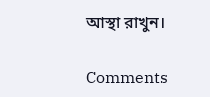আস্থা রাখুন।

Comments